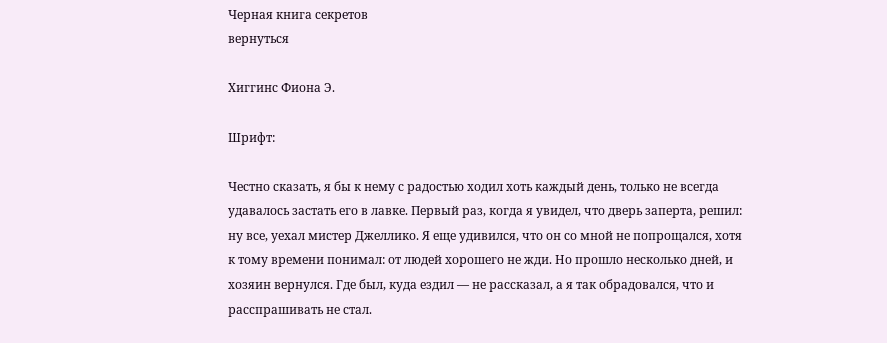Черная книга секретов
вернуться

Хиггинс Фиона Э.

Шрифт:

Честно сказать, я бы к нему с радостью ходил хоть каждый день, только не всегда удавалось застать его в лавке. Первый раз, когда я увидел, что дверь заперта, решил: ну все, уехал мистер Джеллико. Я еще удивился, что он со мной не попрощался, хотя к тому времени понимал: от людей хорошего не жди. Но прошло несколько дней, и хозяин вернулся. Где был, куда ездил — не рассказал, а я так обрадовался, что и расспрашивать не стал.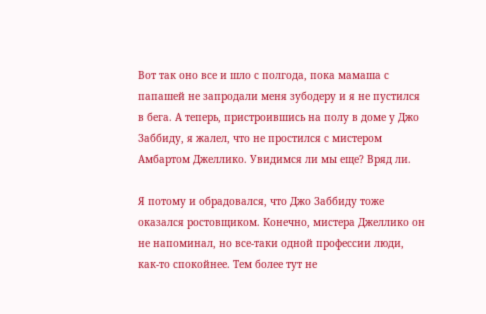Вот так оно все и шло с полгода, пока мамаша с папашей не запродали меня зубодеру и я не пустился в бега. А теперь, пристроившись на полу в доме у Джо Заббиду, я жалел, что не простился с мистером Амбартом Джеллико. Увидимся ли мы еще? Вряд ли.

Я потому и обрадовался, что Джо Заббиду тоже оказался ростовщиком. Конечно, мистера Джеллико он не напоминал, но все-таки одной профессии люди, как-то спокойнее. Тем более тут не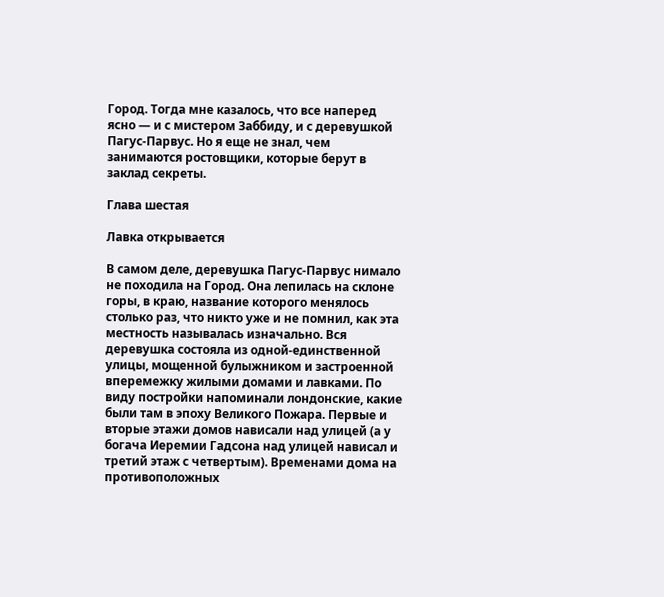Город. Тогда мне казалось, что все наперед ясно — и с мистером Заббиду, и с деревушкой Пагус-Парвус. Но я еще не знал, чем занимаются ростовщики, которые берут в заклад секреты.

Глава шестая

Лавка открывается

В самом деле, деревушка Пагус-Парвус нимало не походила на Город. Она лепилась на склоне горы, в краю, название которого менялось столько раз, что никто уже и не помнил, как эта местность называлась изначально. Вся деревушка состояла из одной-единственной улицы, мощенной булыжником и застроенной вперемежку жилыми домами и лавками. По виду постройки напоминали лондонские, какие были там в эпоху Великого Пожара. Первые и вторые этажи домов нависали над улицей (а у богача Иеремии Гадсона над улицей нависал и третий этаж с четвертым). Временами дома на противоположных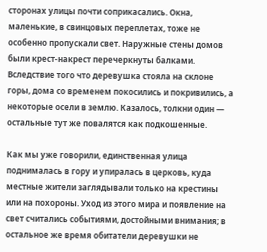сторонах улицы почти соприкасались. Окна, маленькие, в свинцовых переплетах, тоже не особенно пропускали свет. Наружные стены домов были крест-накрест перечеркнуты балками. Вследствие того что деревушка стояла на склоне горы, дома со временем покосились и покривились, а некоторые осели в землю. Казалось, толкни один — остальные тут же повалятся как подкошенные.

Как мы уже говорили, единственная улица поднималась в гору и упиралась в церковь, куда местные жители заглядывали только на крестины или на похороны. Уход из этого мира и появление на свет считались событиями, достойными внимания; в остальное же время обитатели деревушки не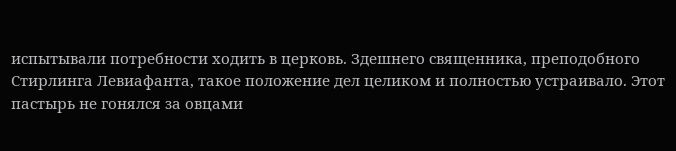испытывали потребности ходить в церковь. Здешнего священника, преподобного Стирлинга Левиафанта, такое положение дел целиком и полностью устраивало. Этот пастырь не гонялся за овцами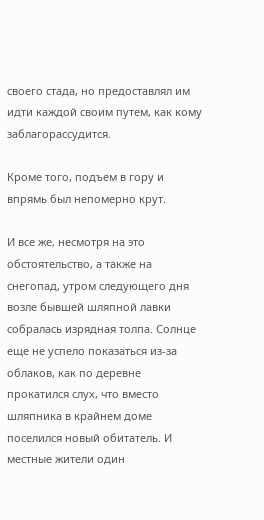своего стада, но предоставлял им идти каждой своим путем, как кому заблагорассудится.

Кроме того, подъем в гору и впрямь был непомерно крут.

И все же, несмотря на это обстоятельство, а также на снегопад, утром следующего дня возле бывшей шляпной лавки собралась изрядная толпа. Солнце еще не успело показаться из-за облаков, как по деревне прокатился слух, что вместо шляпника в крайнем доме поселился новый обитатель. И местные жители один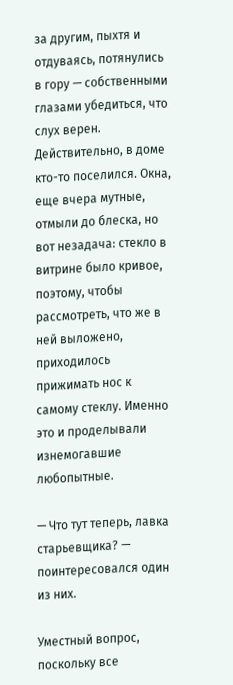за другим, пыхтя и отдуваясь, потянулись в гору — собственными глазами убедиться, что слух верен. Действительно, в доме кто-то поселился. Окна, еще вчера мутные, отмыли до блеска, но вот незадача: стекло в витрине было кривое, поэтому, чтобы рассмотреть, что же в ней выложено, приходилось прижимать нос к самому стеклу. Именно это и проделывали изнемогавшие любопытные.

— Что тут теперь, лавка старьевщика? — поинтересовался один из них.

Уместный вопрос, поскольку все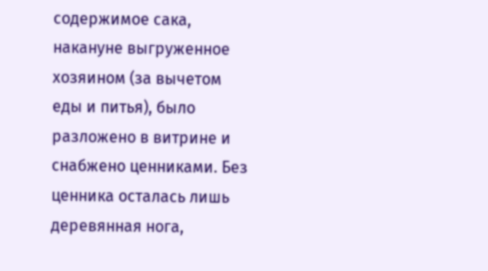содержимое сака, накануне выгруженное хозяином (за вычетом еды и питья), было разложено в витрине и снабжено ценниками. Без ценника осталась лишь деревянная нога,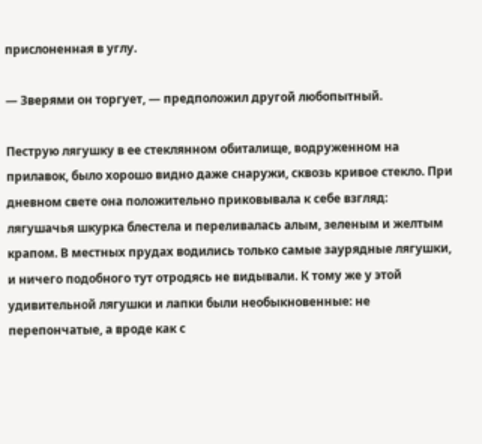прислоненная в углу.

— Зверями он торгует, — предположил другой любопытный.

Пеструю лягушку в ее стеклянном обиталище, водруженном на прилавок, было хорошо видно даже снаружи, сквозь кривое стекло. При дневном свете она положительно приковывала к себе взгляд: лягушачья шкурка блестела и переливалась алым, зеленым и желтым крапом. В местных прудах водились только самые заурядные лягушки, и ничего подобного тут отродясь не видывали. К тому же у этой удивительной лягушки и лапки были необыкновенные: не перепончатые, а вроде как с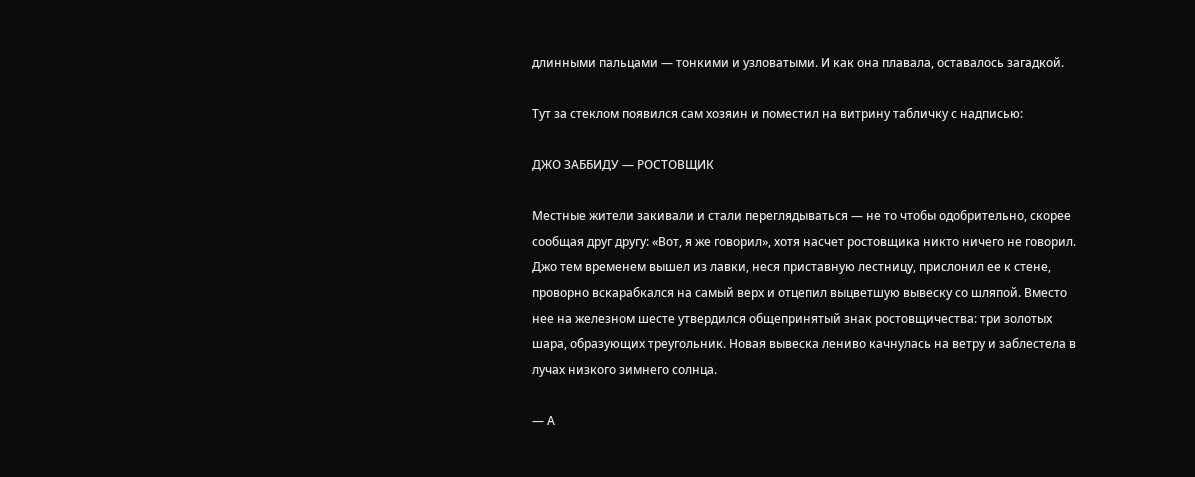длинными пальцами — тонкими и узловатыми. И как она плавала, оставалось загадкой.

Тут за стеклом появился сам хозяин и поместил на витрину табличку с надписью:

ДЖО ЗАББИДУ — РОСТОВЩИК

Местные жители закивали и стали переглядываться — не то чтобы одобрительно, скорее сообщая друг другу: «Вот, я же говорил», хотя насчет ростовщика никто ничего не говорил. Джо тем временем вышел из лавки, неся приставную лестницу, прислонил ее к стене, проворно вскарабкался на самый верх и отцепил выцветшую вывеску со шляпой. Вместо нее на железном шесте утвердился общепринятый знак ростовщичества: три золотых шара, образующих треугольник. Новая вывеска лениво качнулась на ветру и заблестела в лучах низкого зимнего солнца.

— А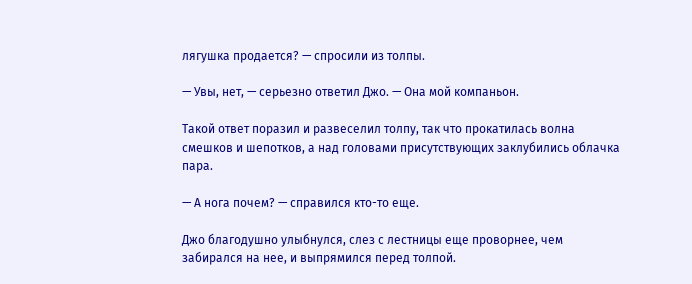лягушка продается? — спросили из толпы.

— Увы, нет, — серьезно ответил Джо. — Она мой компаньон.

Такой ответ поразил и развеселил толпу, так что прокатилась волна смешков и шепотков, а над головами присутствующих заклубились облачка пара.

— А нога почем? — справился кто-то еще.

Джо благодушно улыбнулся, слез с лестницы еще проворнее, чем забирался на нее, и выпрямился перед толпой.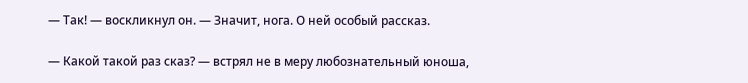— Так! — воскликнул он. — Значит, нога. О ней особый рассказ.

— Какой такой раз сказ? — встрял не в меру любознательный юноша,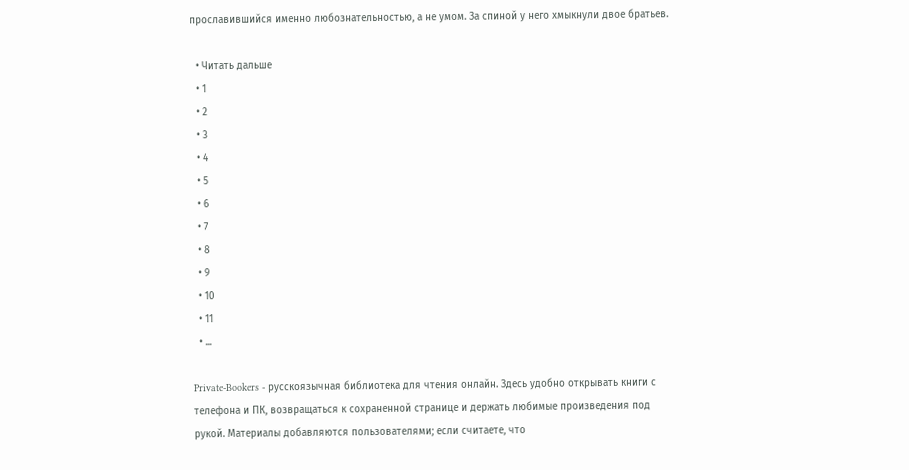прославившийся именно любознательностью, а не умом. За спиной у него хмыкнули двое братьев.

  • Читать дальше
  • 1
  • 2
  • 3
  • 4
  • 5
  • 6
  • 7
  • 8
  • 9
  • 10
  • 11
  • ...

Private-Bookers - русскоязычная библиотека для чтения онлайн. Здесь удобно открывать книги с телефона и ПК, возвращаться к сохраненной странице и держать любимые произведения под рукой. Материалы добавляются пользователями; если считаете, что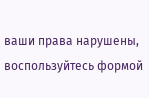ваши права нарушены, воспользуйтесь формой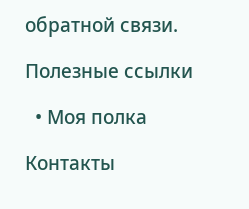обратной связи.

Полезные ссылки

  • Моя полка

Контакты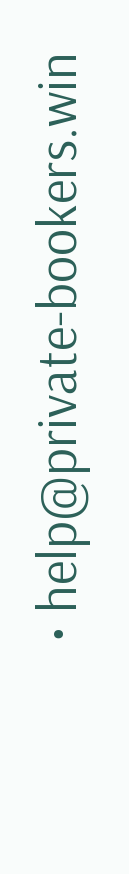• help@private-bookers.win